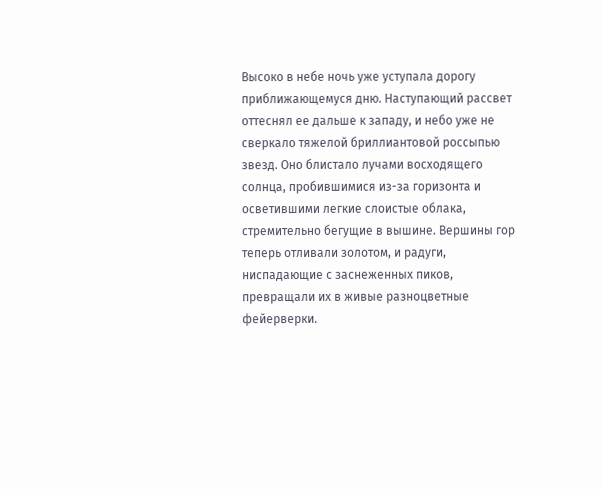Высоко в небе ночь уже уступала дорогу приближающемуся дню. Наступающий рассвет оттеснял ее дальше к западу, и небо уже не сверкало тяжелой бриллиантовой россыпью звезд. Оно блистало лучами восходящего солнца, пробившимися из-за горизонта и осветившими легкие слоистые облака, стремительно бегущие в вышине. Вершины гор теперь отливали золотом, и радуги, ниспадающие с заснеженных пиков, превращали их в живые разноцветные фейерверки.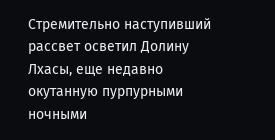Стремительно наступивший рассвет осветил Долину Лхасы, еще недавно окутанную пурпурными ночными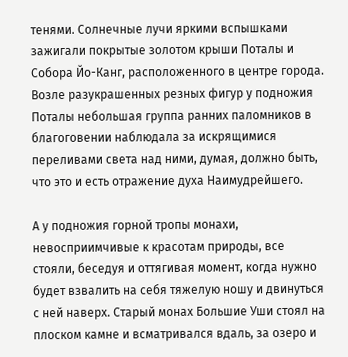тенями. Солнечные лучи яркими вспышками зажигали покрытые золотом крыши Поталы и Собора Йо-Канг, расположенного в центре города. Возле разукрашенных резных фигур у подножия Поталы небольшая группа ранних паломников в благоговении наблюдала за искрящимися переливами света над ними, думая, должно быть, что это и есть отражение духа Наимудрейшего.

А у подножия горной тропы монахи, невосприимчивые к красотам природы, все стояли, беседуя и оттягивая момент, когда нужно будет взвалить на себя тяжелую ношу и двинуться с ней наверх. Старый монах Большие Уши стоял на плоском камне и всматривался вдаль, за озеро и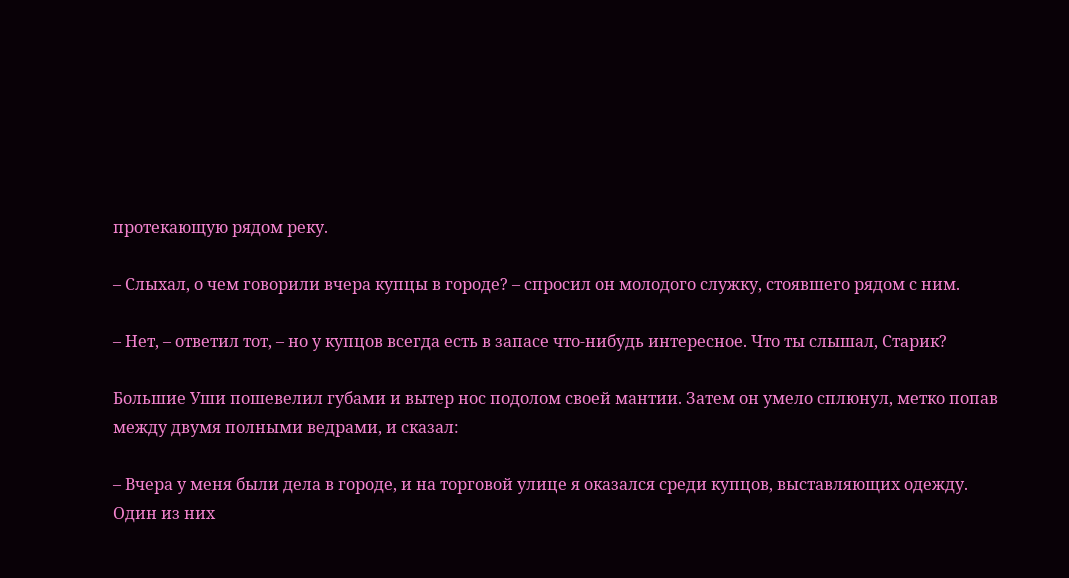протекающую рядом реку.

– Слыхал, о чем говорили вчера купцы в городе? – спросил он молодого служку, стоявшего рядом с ним.

– Нет, – ответил тот, – но у купцов всегда есть в запасе что-нибудь интересное. Что ты слышал, Старик?

Большие Уши пошевелил губами и вытер нос подолом своей мантии. Затем он умело сплюнул, метко попав между двумя полными ведрами, и сказал:

– Вчера у меня были дела в городе, и на торговой улице я оказался среди купцов, выставляющих одежду. Один из них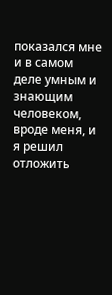показался мне и в самом деле умным и знающим человеком, вроде меня, и я решил отложить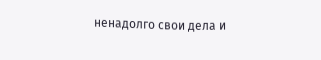ненадолго свои дела и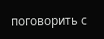поговорить с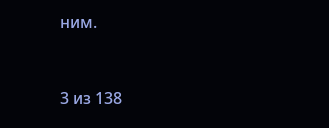ним.



3 из 138